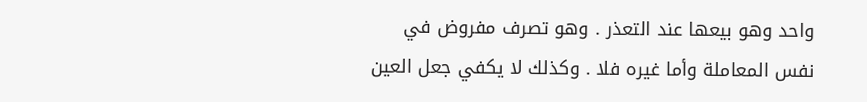واحد وهو بيعها عند التعذر . وهو تصرف مفروض في نفس المعاملة وأما غيره فلا . وكذلك لا يكفي جعل العين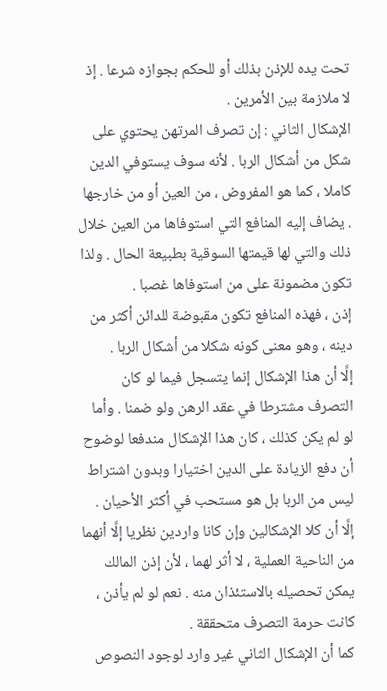تحت يده للإذن بذلك أو للحكم بجوازه شرعا . إذ لا ملازمة بين الأمرين .
الإشكال الثاني : إن تصرف المرتهن يحتوي على شكل من أشكال الربا . لأنه سوف يستوفي الدين كاملا ، كما هو المفروض ، من العين أو من خارجها . يضاف إليه المنافع التي استوفاها من العين خلال ذلك والتي لها قيمتها السوقية بطبيعة الحال . ولذا تكون مضمونة على من استوفاها غصبا .
إذن ، فهذه المنافع تكون مقبوضة للدائن أكثر من دينه ، وهو معنى كونه شكلا من أشكال الربا .
إلَّا أن هذا الإشكال إنما يتسجل فيما لو كان التصرف مشترطا في عقد الرهن ولو ضمنا . وأما لو لم يكن كذلك ، كان هذا الإشكال مندفعا لوضوح أن دفع الزيادة على الدين اختيارا وبدون اشتراط ليس من الربا بل هو مستحب في أكثر الأحيان .
إلَّا أن كلا الإشكالين وإن كانا واردين نظريا إلَّا أنهما من الناحية العملية ، لا أثر لهما ، لأن إذن المالك يمكن تحصيله بالاستئذان منه . نعم لو لم يأذن ، كانت حرمة التصرف متحققة .
كما أن الإشكال الثاني غير وارد لوجود النصوص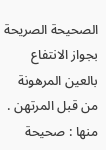الصحيحة الصريحة بجواز الانتفاع بالعين المرهونة من قبل المرتهن .
منها : صحيحة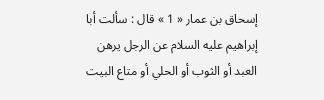إسحاق بن عمار « 1 » قال : سألت أبا إبراهيم عليه السلام عن الرجل يرهن العبد أو الثوب أو الحلي أو متاع البيت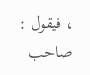، فيقول : صاحب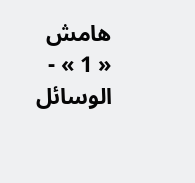هامش
« 1 » - الوسائل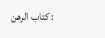: كتاب الرهن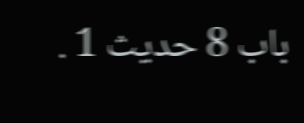باب 8 حديث 1 .